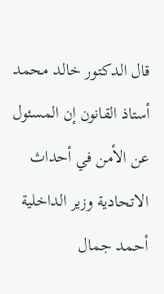قال الدكتور خالد محمد أستاذ القانون إن المسئول عن الأمن في أحداث الاتحادية وزير الداخلية أحمد جمال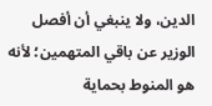الدين، ولا ينبغي أن أفصل الوزير عن باقي المتهمين؛ لأنه هو المنوط بحماية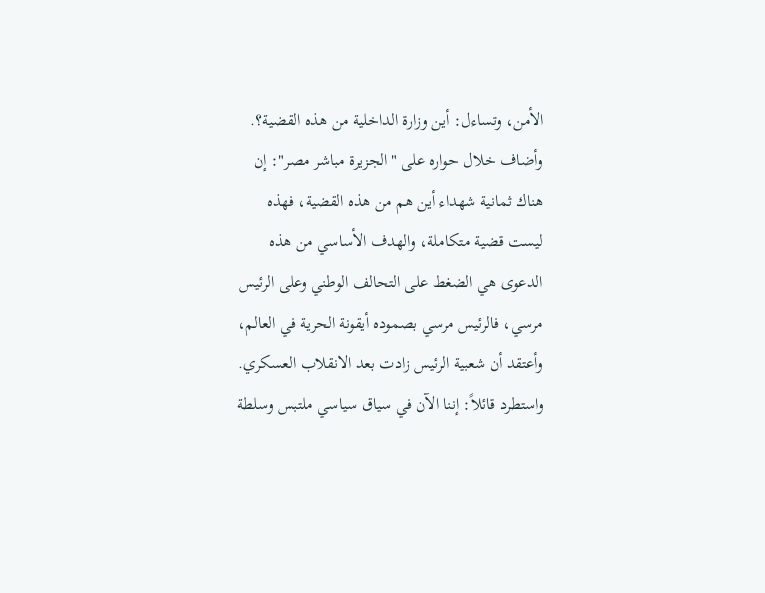الأمن، وتساءل: أين وزارة الداخلية من هذه القضية؟.
وأضاف خلال حواره على "الجزيرة مباشر مصر": إن هناك ثمانية شهداء أين هم من هذه القضية، فهذه ليست قضية متكاملة، والهدف الأساسي من هذه الدعوى هي الضغط على التحالف الوطني وعلى الرئيس مرسي، فالرئيس مرسي بصموده أيقونة الحرية في العالم، وأعتقد أن شعبية الرئيس زادت بعد الانقلاب العسكري.
واستطرد قائلاً: إننا الآن في سياق سياسي ملتبس وسلطة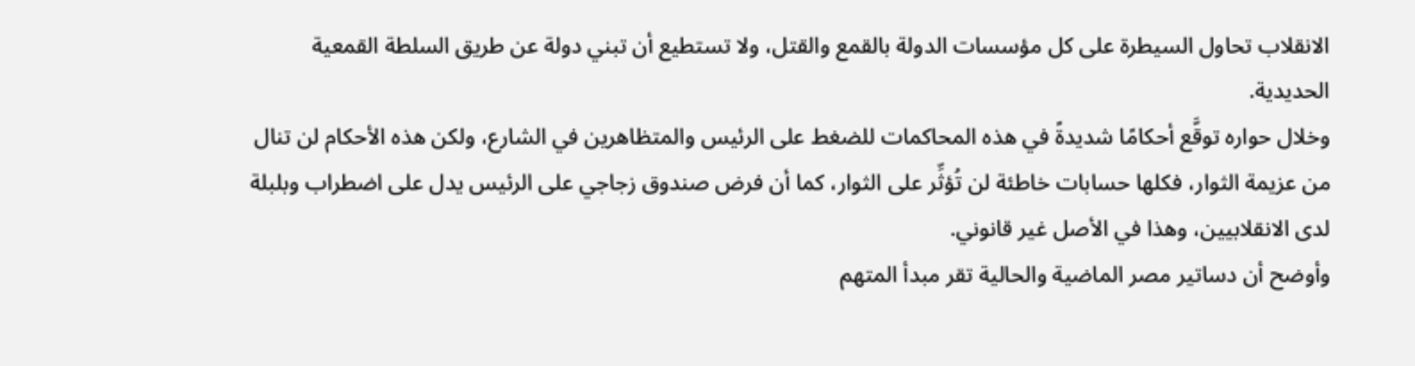الانقلاب تحاول السيطرة على كل مؤسسات الدولة بالقمع والقتل، ولا تستطيع أن تبني دولة عن طريق السلطة القمعية الحديدية.
وخلال حواره توقَّع أحكامًا شديدةً في هذه المحاكمات للضغط على الرئيس والمتظاهرين في الشارع، ولكن هذه الأحكام لن تنال من عزيمة الثوار، فكلها حسابات خاطئة لن تُؤثِّر على الثوار، كما أن فرض صندوق زجاجي على الرئيس يدل على اضطراب وبلبلة لدى الانقلابيين، وهذا في الأصل غير قانوني.
وأوضح أن دساتير مصر الماضية والحالية تقر مبدأ المتهم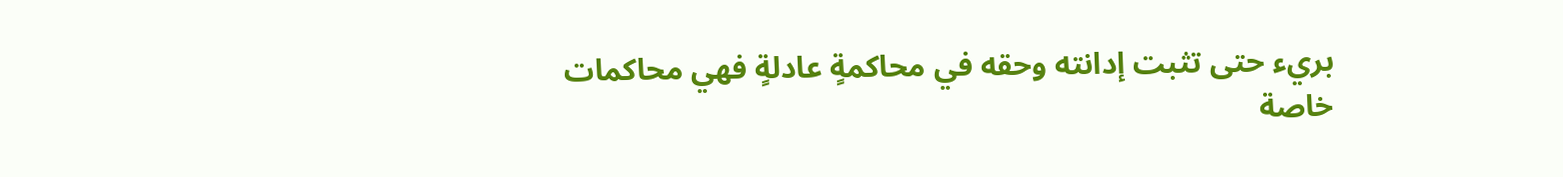بريء حتى تثبت إدانته وحقه في محاكمةٍ عادلةٍ فهي محاكمات خاصة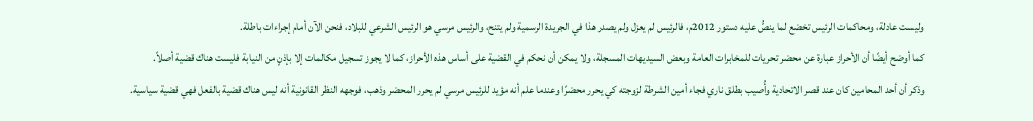وليست عادلة، ومحاكمات الرئيس تخضع لما ينصُّ عليه دستور 2012م، فالرئيس لم يعزل ولم يصدر هذا في الجريدة الرسمية ولم يتنح، والرئيس مرسي هو الرئيس الشرعي للبلاد، فنحن الآن أمام إجراءات باطلة.
كما أوضح أيضًا أن الأحراز عبارة عن محضر تحريات للمخابرات العامة وبعض السيديهات المسجلة، ولا يمكن أن نحكم في القضية على أساس هذه الأحراز، كما لا يجوز تسجيل مكالمات إلا بإذنٍ من النيابة فليست هناك قضية أصلاً.
وذكر أن أحد المحامين كان عند قصر الاتحادية وأُصيب بطلق ناري فجاء أمين الشرطة لزوجته كي يحرر محضرًا وعندما علم أنه مؤيد للرئيس مرسي لم يحرر المحضر وذهب، فوجهه النظر القانونية أنه ليس هناك قضية بالفعل فهي قضية سياسية.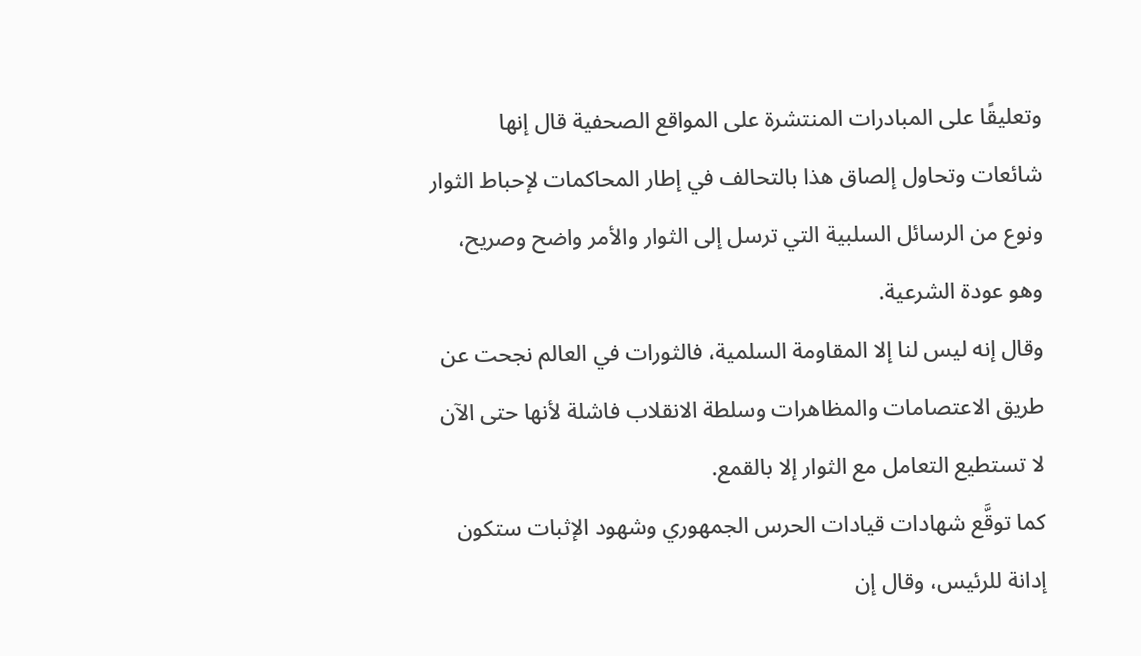وتعليقًا على المبادرات المنتشرة على المواقع الصحفية قال إنها شائعات وتحاول إلصاق هذا بالتحالف في إطار المحاكمات لإحباط الثوار ونوع من الرسائل السلبية التي ترسل إلى الثوار والأمر واضح وصريح، وهو عودة الشرعية.
وقال إنه ليس لنا إلا المقاومة السلمية، فالثورات في العالم نجحت عن طريق الاعتصامات والمظاهرات وسلطة الانقلاب فاشلة لأنها حتى الآن لا تستطيع التعامل مع الثوار إلا بالقمع.
كما توقَّع شهادات قيادات الحرس الجمهوري وشهود الإثبات ستكون إدانة للرئيس، وقال إن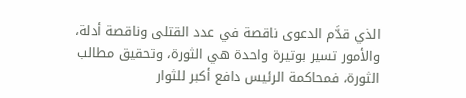الذي قدَّم الدعوى ناقصة في عدد القتلى وناقصة أدلة، والأمور تسير بوتيرة واحدة هي الثورة، وتحقيق مطالب الثورة، فمحاكمة الرئيس دافع أكبر للثوار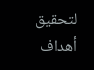لتحقيق أهداف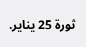ثورة 25 يناير.